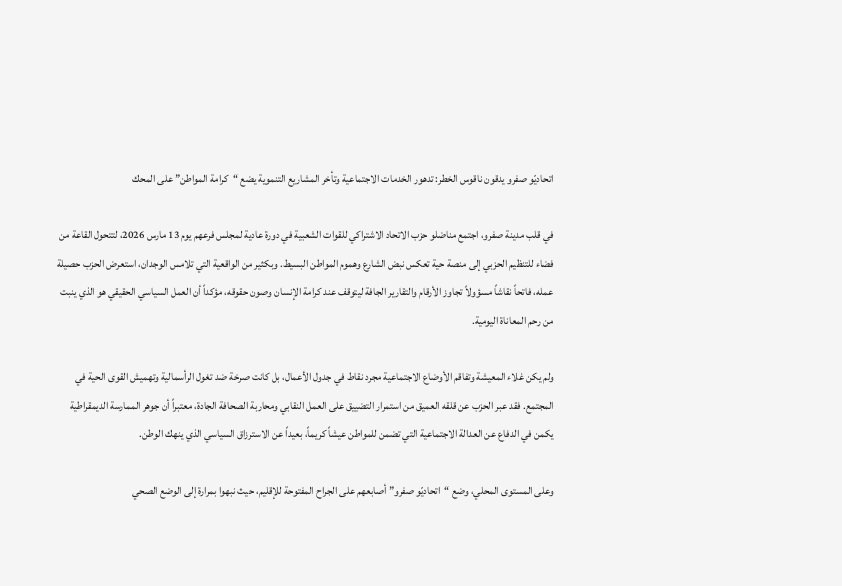اتحاديّو صفرو يدقون ناقوس الخطر: تدهور الخدمات الاجتماعية وتأخر المشاريع التنموية يضع “كرامة المواطن” على المحك

في قلب مدينة صفرو، اجتمع مناضلو حزب الاتحاد الاشتراكي للقوات الشعبية في دورة عادية لمجلس فرعهم يوم 13 مارس 2026، لتتحول القاعة من فضاء للتنظيم الحزبي إلى منصة حية تعكس نبض الشارع وهموم المواطن البسيط. وبكثير من الواقعية التي تلامس الوجدان، استعرض الحزب حصيلة عمله، فاتحاً نقاشاً مسؤولاً تجاوز الأرقام والتقارير الجافة ليتوقف عند كرامة الإنسان وصون حقوقه، مؤكداً أن العمل السياسي الحقيقي هو الذي ينبت من رحم المعاناة اليومية.

ولم يكن غلاء المعيشة وتفاقم الأوضاع الاجتماعية مجرد نقاط في جدول الأعمال، بل كانت صرخة ضد تغول الرأسمالية وتهميش القوى الحية في المجتمع. فقد عبر الحزب عن قلقه العميق من استمرار التضييق على العمل النقابي ومحاربة الصحافة الجادة، معتبراً أن جوهر الممارسة الديمقراطية يكمن في الدفاع عن العدالة الاجتماعية التي تضمن للمواطن عيشاً كريماً، بعيداً عن الاسترزاق السياسي الذي ينهك الوطن.

وعلى المستوى المحلي، وضع “اتحاديّو صفرو” أصابعهم على الجراح المفتوحة للإقليم، حيث نبهوا بمرارة إلى الوضع الصحي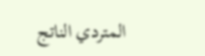المتردي الناتج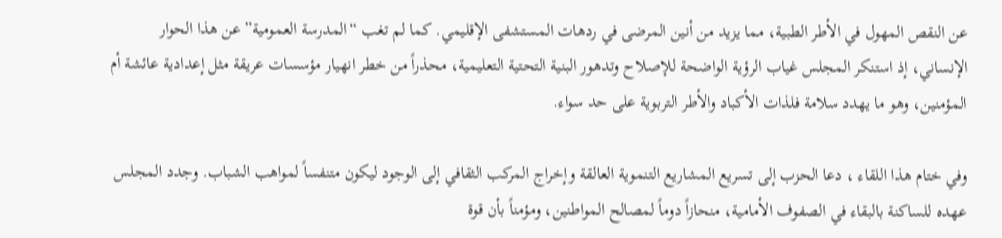عن النقص المهول في الأطر الطبية، مما يزيد من أنين المرضى في ردهات المستشفى الإقليمي. كما لم تغب “المدرسة العمومية” عن هذا الحوار الإنساني، إذ استنكر المجلس غياب الرؤية الواضحة للإصلاح وتدهور البنية التحتية التعليمية، محذراً من خطر انهيار مؤسسات عريقة مثل إعدادية عائشة أم المؤمنين، وهو ما يهدد سلامة فلذات الأكباد والأطر التربوية على حد سواء.

وفي ختام هذا اللقاء ، دعا الحزب إلى تسريع المشاريع التنموية العالقة وإخراج المركب الثقافي إلى الوجود ليكون متنفساً لمواهب الشباب. وجدد المجلس عهده للساكنة بالبقاء في الصفوف الأمامية، منحازاً دوماً لمصالح المواطنين، ومؤمناً بأن قوة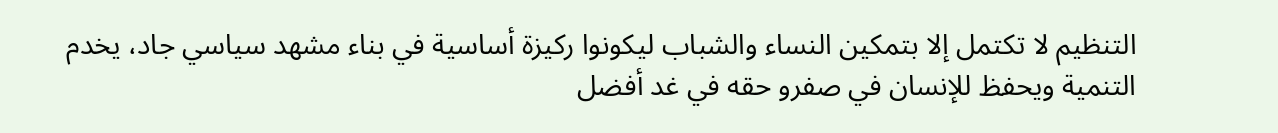التنظيم لا تكتمل إلا بتمكين النساء والشباب ليكونوا ركيزة أساسية في بناء مشهد سياسي جاد، يخدم التنمية ويحفظ للإنسان في صفرو حقه في غد أفضل